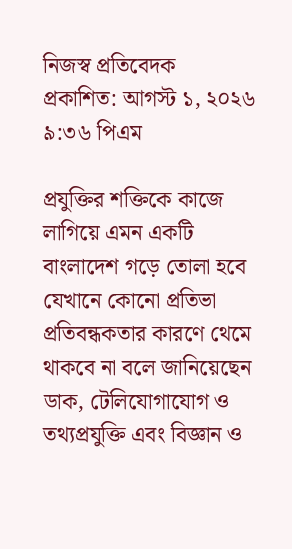নিজস্ব প্রতিবেদক
প্রকাশিত: আগস্ট ১, ২০২৬ ৯:৩৬ পিএম

প্রযুক্তির শক্তিকে কাজে লাগিয়ে এমন একটি বাংলাদেশ গড়ে তোলা হবে যেখানে কোনো প্রতিভা প্রতিবন্ধকতার কারণে থেমে থাকবে না বলে জানিয়েছেন ডাক, টেলিযোগাযোগ ও তথ্যপ্রযুক্তি এবং বিজ্ঞান ও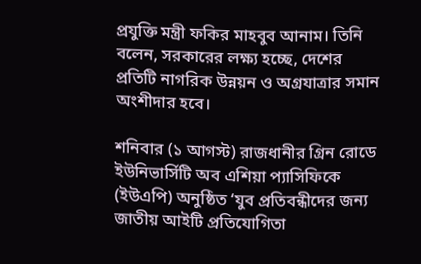প্রযুক্তি মন্ত্রী ফকির মাহবুব আনাম। তিনি বলেন, সরকারের লক্ষ্য হচ্ছে, দেশের প্রতিটি নাগরিক উন্নয়ন ও অগ্রযাত্রার সমান অংশীদার হবে।

শনিবার (১ আগস্ট) রাজধানীর গ্রিন রোডে ইউনিভার্সিটি অব এশিয়া প্যাসিফিকে (ইউএপি) অনুষ্ঠিত ‘যুব প্রতিবন্ধীদের জন্য জাতীয় আইটি প্রতিযোগিতা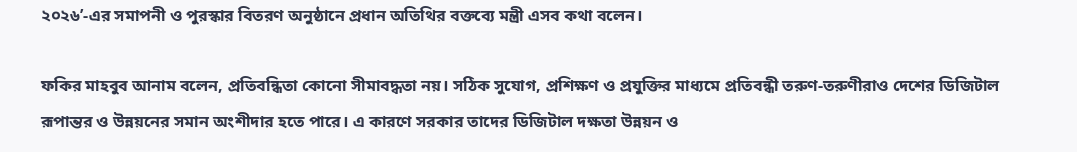২০২৬’-এর সমাপনী ও পুরস্কার বিতরণ অনুষ্ঠানে প্রধান অতিথির বক্তব্যে মন্ত্রী এসব কথা বলেন।

ফকির মাহবুব আনাম বলেন, প্রতিবন্ধিতা কোনো সীমাবদ্ধতা নয়। সঠিক সুযোগ, প্রশিক্ষণ ও প্রযুক্তির মাধ্যমে প্রতিবন্ধী তরুণ-তরুণীরাও দেশের ডিজিটাল রূপান্তর ও উন্নয়নের সমান অংশীদার হতে পারে। এ কারণে সরকার তাদের ডিজিটাল দক্ষতা উন্নয়ন ও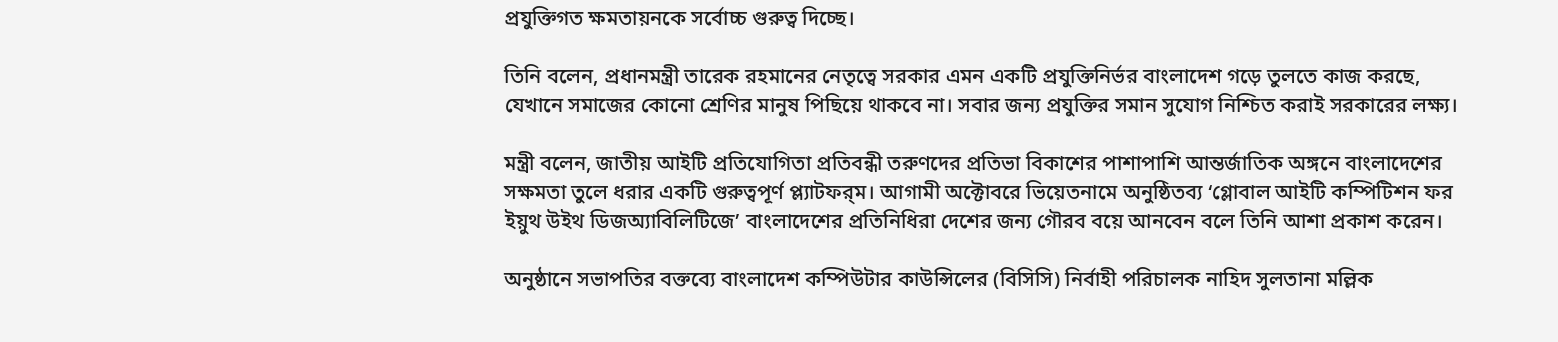প্রযুক্তিগত ক্ষমতায়নকে সর্বোচ্চ গুরুত্ব দিচ্ছে।

তিনি বলেন, প্রধানমন্ত্রী তারেক রহমানের নেতৃত্বে সরকার এমন একটি প্রযুক্তিনির্ভর বাংলাদেশ গড়ে তুলতে কাজ করছে, যেখানে সমাজের কোনো শ্রেণির মানুষ পিছিয়ে থাকবে না। সবার জন্য প্রযুক্তির সমান সুযোগ নিশ্চিত করাই সরকারের লক্ষ্য।

মন্ত্রী বলেন, জাতীয় আইটি প্রতিযোগিতা প্রতিবন্ধী তরুণদের প্রতিভা বিকাশের পাশাপাশি আন্তর্জাতিক অঙ্গনে বাংলাদেশের সক্ষমতা তুলে ধরার একটি গুরুত্বপূর্ণ প্ল্যাটফর্‌ম। আগামী অক্টোবরে ভিয়েতনামে অনুষ্ঠিতব্য ‘গ্লোবাল আইটি কম্পিটিশন ফর ইয়ুথ উইথ ডিজঅ্যাবিলিটিজে’ বাংলাদেশের প্রতিনিধিরা দেশের জন্য গৌরব বয়ে আনবেন বলে তিনি আশা প্রকাশ করেন।

অনুষ্ঠানে সভাপতির বক্তব্যে বাংলাদেশ কম্পিউটার কাউন্সিলের (বিসিসি) নির্বাহী পরিচালক নাহিদ সুলতানা মল্লিক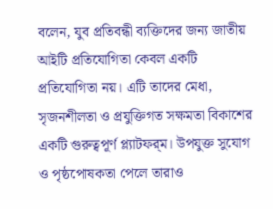বলেন, যুব প্রতিবন্ধী ব্যক্তিদের জন্য জাতীয় আইটি প্রতিযোগিতা কেবল একটি প্রতিযোগিতা নয়। এটি তাদের মেধা, সৃজনশীলতা ও প্রযুক্তিগত সক্ষমতা বিকাশের একটি গুরুত্বপূর্ণ প্ল্যাটফর্‌ম। উপযুক্ত সুযোগ ও পৃষ্ঠপোষকতা পেলে তারাও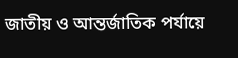জাতীয় ও আন্তর্জাতিক পর্যায়ে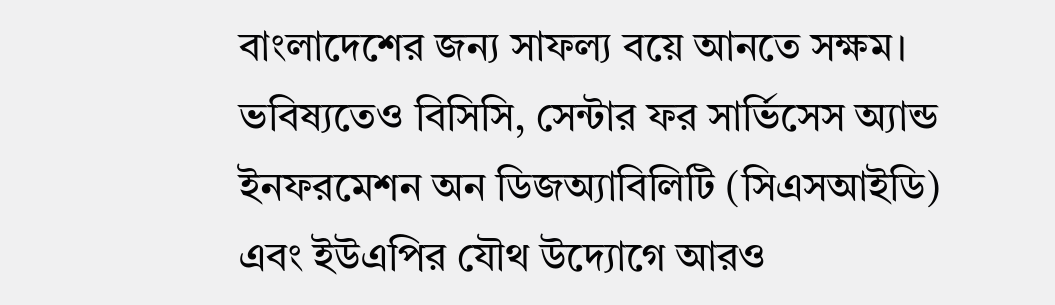বাংলাদেশের জন্য সাফল্য বয়ে আনতে সক্ষম। ভবিষ্যতেও বিসিসি, সেন্টার ফর সার্ভিসেস অ্যান্ড ইনফরমেশন অন ডিজঅ্যাবিলিটি (সিএসআইডি) এবং ইউএপির যৌথ উদ্যোগে আরও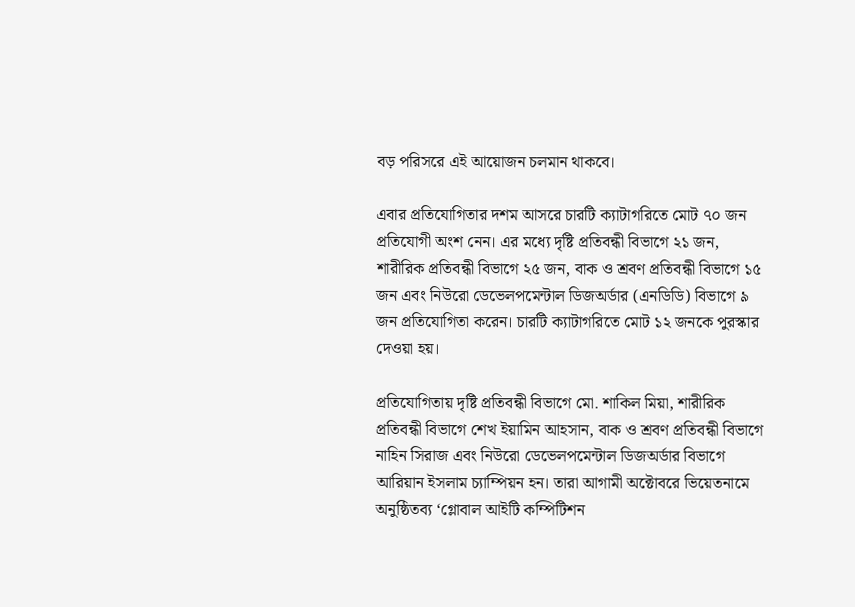বড় পরিসরে এই আয়োজন চলমান থাকবে।

এবার প্রতিযোগিতার দশম আসরে চারটি ক্যাটাগরিতে মোট ৭০ জন প্রতিযোগী অংশ নেন। এর মধ্যে দৃষ্টি প্রতিবন্ধী বিভাগে ২১ জন, শারীরিক প্রতিবন্ধী বিভাগে ২৫ জন, বাক ও শ্রবণ প্রতিবন্ধী বিভাগে ১৫ জন এবং নিউরো ডেভেলপমেন্টাল ডিজঅর্ডার (এনডিডি) বিভাগে ৯ জন প্রতিযোগিতা করেন। চারটি ক্যাটাগরিতে মোট ১২ জনকে পুরস্কার দেওয়া হয়।

প্রতিযোগিতায় দৃষ্টি প্রতিবন্ধী বিভাগে মো. শাকিল মিয়া, শারীরিক প্রতিবন্ধী বিভাগে শেখ ইয়ামিন আহসান, বাক ও শ্রবণ প্রতিবন্ধী বিভাগে নাহিন সিরাজ এবং নিউরো ডেভেলপমেন্টাল ডিজঅর্ডার বিভাগে আরিয়ান ইসলাম চ্যাম্পিয়ন হন। তারা আগামী অক্টোবরে ভিয়েতনামে অনুষ্ঠিতব্য ‘গ্লোবাল আইটি কম্পিটিশন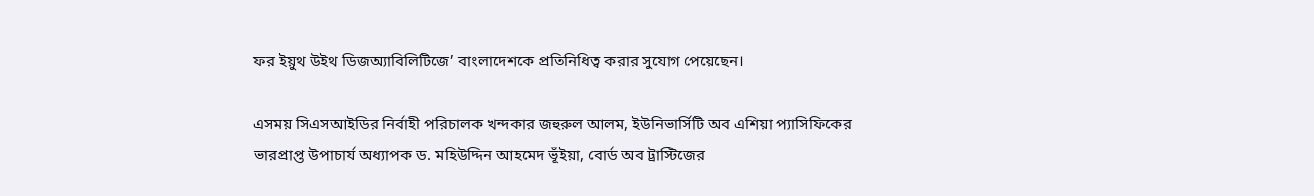ফর ইয়ুথ উইথ ডিজঅ্যাবিলিটিজে’ বাংলাদেশকে প্রতিনিধিত্ব করার সুযোগ পেয়েছেন।

এসময় সিএসআইডির নির্বাহী পরিচালক খন্দকার জহুরুল আলম, ইউনিভার্সিটি অব এশিয়া প্যাসিফিকের ভারপ্রাপ্ত উপাচার্য অধ্যাপক ড. মহিউদ্দিন আহমেদ ভূঁইয়া, বোর্ড অব ট্রাস্টিজের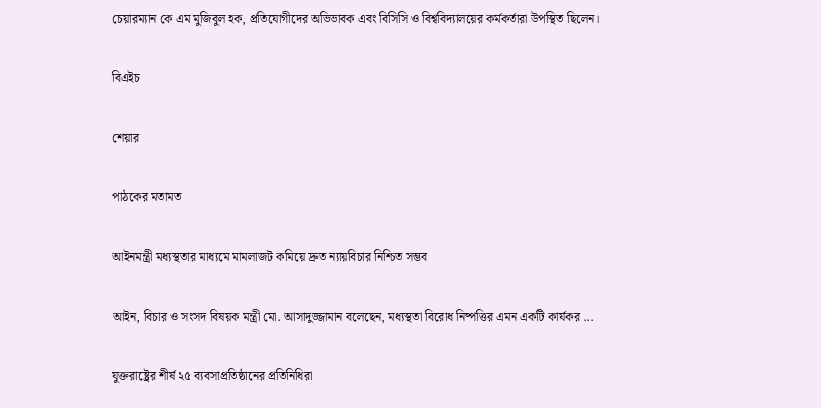চেয়ারম্যান কে এম মুজিবুল হক, প্রতিযোগীদের অভিভাবক এবং বিসিসি ও বিশ্ববিদ্যালয়ের কর্মকর্তারা উপস্থিত ছিলেন।

বিএইচ

শেয়ার

পাঠকের মতামত

আইনমন্ত্রী মধ্যস্থতার মাধ্যমে মামলাজট কমিয়ে দ্রুত ন্যায়বিচার নিশ্চিত সম্ভব

আইন, বিচার ও সংসদ বিষয়ক মন্ত্রী মো. আসাদুজ্জামান বলেছেন, মধ্যস্থতা বিরোধ নিষ্পত্তির এমন একটি কার্যকর ...

যুক্তরাষ্ট্রের শীর্ষ ২৫ ব্যবসাপ্রতিষ্ঠানের প্রতিনিধিরা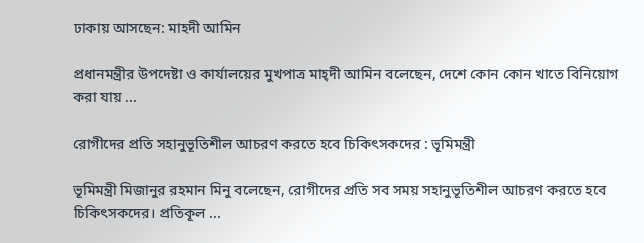ঢাকায় আসছেন: মাহদী আমিন

প্রধানমন্ত্রীর উপদেষ্টা ও কার্যালয়ের মুখপাত্র মাহ্দী আমিন বলেছেন, দেশে কোন কোন খাতে বিনিয়োগ করা যায় ...

রোগীদের প্রতি সহানুভূতিশীল আচরণ করতে হবে চিকিৎসকদের : ভূমিমন্ত্রী

ভূমিমন্ত্রী মিজানুর রহমান মিনু বলেছেন, রোগীদের প্রতি সব সময় সহানুভূতিশীল আচরণ করতে হবে চিকিৎসকদের। প্রতিকূল ...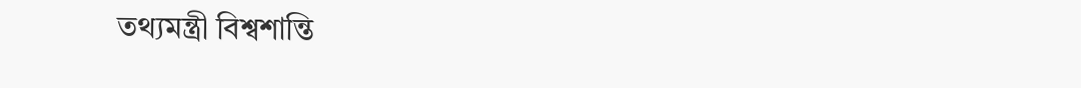তথ্যমন্ত্রী বিশ্বশান্তি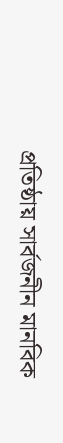প্রতিষ্ঠায় সার্বজনীন মানবিক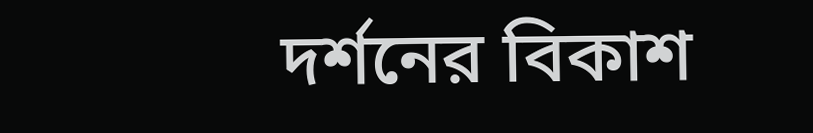দর্শনের বিকাশ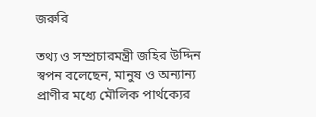জরুরি

তথ্য ও সম্প্রচারমন্ত্রী জহির উদ্দিন স্বপন বলেছেন, মানুষ ও অন্যান্য প্রাণীর মধ্যে মৌলিক পার্থক্যের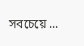সবচেয়ে ...